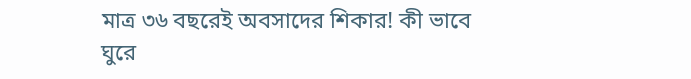মাত্র ৩৬ বছরেই অবসাদের শিকার! কী ভাবে ঘুরে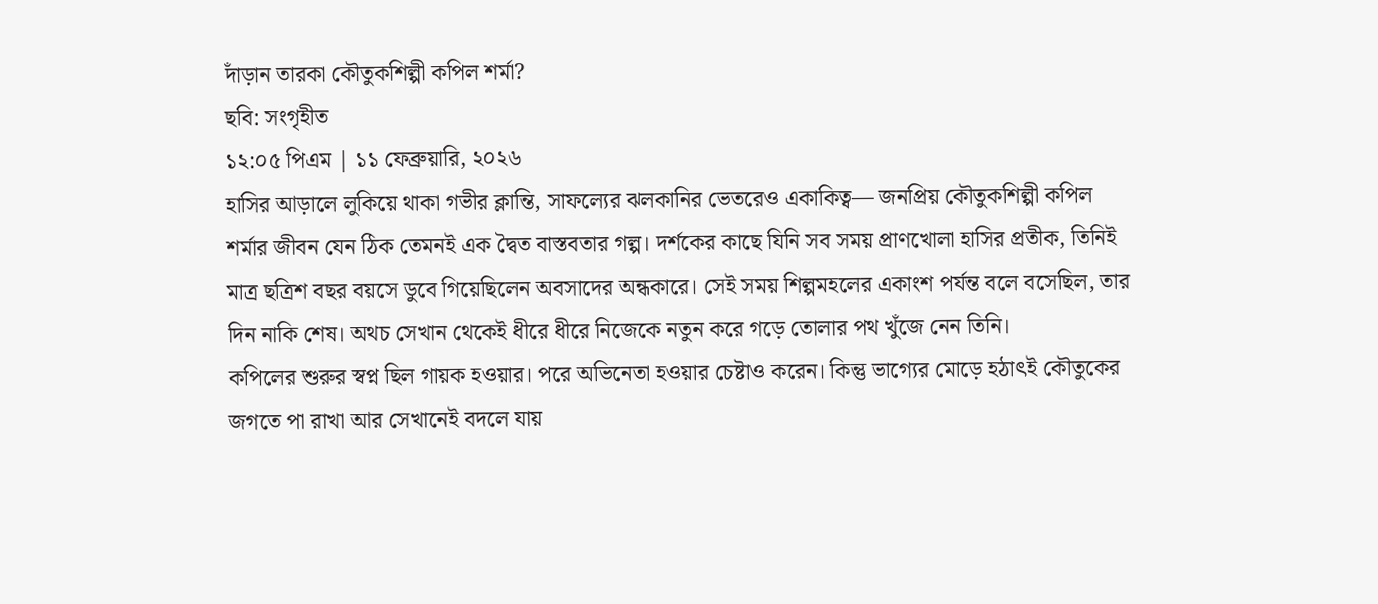দাঁড়ান তারকা কৌতুকশিল্পী কপিল শর্মা?
ছবি: সংগৃহীত
১২:০৫ পিএম | ১১ ফেব্রুয়ারি, ২০২৬
হাসির আড়ালে লুকিয়ে থাকা গভীর ক্লান্তি, সাফল্যের ঝলকানির ভেতরেও একাকিত্ব— জনপ্রিয় কৌতুকশিল্পী কপিল শর্মার জীবন যেন ঠিক তেমনই এক দ্বৈত বাস্তবতার গল্প। দর্শকের কাছে যিনি সব সময় প্রাণখোলা হাসির প্রতীক, তিনিই মাত্র ছত্রিশ বছর বয়সে ডুবে গিয়েছিলেন অবসাদের অন্ধকারে। সেই সময় শিল্পমহলের একাংশ পর্যন্ত বলে বসেছিল, তার দিন নাকি শেষ। অথচ সেখান থেকেই ধীরে ধীরে নিজেকে নতুন করে গড়ে তোলার পথ খুঁজে নেন তিনি।
কপিলের শুরুর স্বপ্ন ছিল গায়ক হওয়ার। পরে অভিনেতা হওয়ার চেষ্টাও করেন। কিন্তু ভাগ্যের মোড়ে হঠাৎই কৌতুকের জগতে পা রাখা আর সেখানেই বদলে যায়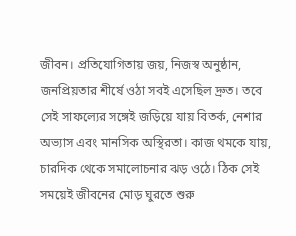জীবন। প্রতিযোগিতায় জয়, নিজস্ব অনুষ্ঠান, জনপ্রিয়তার শীর্ষে ওঠা সবই এসেছিল দ্রুত। তবে সেই সাফল্যের সঙ্গেই জড়িয়ে যায় বিতর্ক, নেশার অভ্যাস এবং মানসিক অস্থিরতা। কাজ থমকে যায়, চারদিক থেকে সমালোচনার ঝড় ওঠে। ঠিক সেই সময়েই জীবনের মোড় ঘুরতে শুরু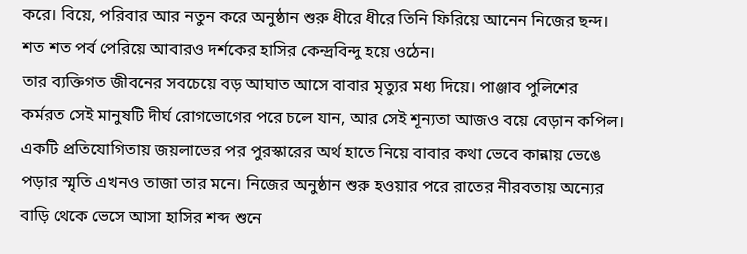করে। বিয়ে, পরিবার আর নতুন করে অনুষ্ঠান শুরু ধীরে ধীরে তিনি ফিরিয়ে আনেন নিজের ছন্দ। শত শত পর্ব পেরিয়ে আবারও দর্শকের হাসির কেন্দ্রবিন্দু হয়ে ওঠেন।
তার ব্যক্তিগত জীবনের সবচেয়ে বড় আঘাত আসে বাবার মৃত্যুর মধ্য দিয়ে। পাঞ্জাব পুলিশের কর্মরত সেই মানুষটি দীর্ঘ রোগভোগের পরে চলে যান, আর সেই শূন্যতা আজও বয়ে বেড়ান কপিল। একটি প্রতিযোগিতায় জয়লাভের পর পুরস্কারের অর্থ হাতে নিয়ে বাবার কথা ভেবে কান্নায় ভেঙে পড়ার স্মৃতি এখনও তাজা তার মনে। নিজের অনুষ্ঠান শুরু হওয়ার পরে রাতের নীরবতায় অন্যের বাড়ি থেকে ভেসে আসা হাসির শব্দ শুনে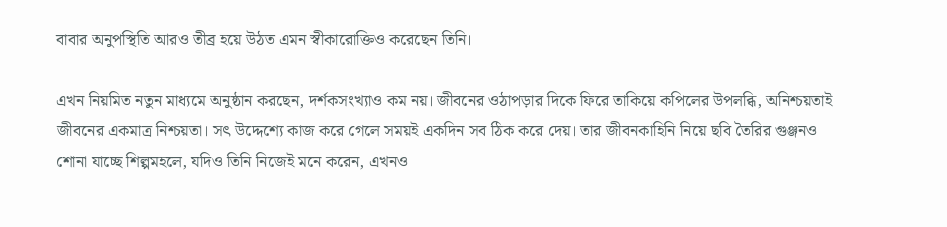বাবার অনুপস্থিতি আরও তীব্র হয়ে উঠত এমন স্বীকারোক্তিও করেছেন তিনি।

এখন নিয়মিত নতুন মাধ্যমে অনুষ্ঠান করছেন, দর্শকসংখ্যাও কম নয়। জীবনের ওঠাপড়ার দিকে ফিরে তাকিয়ে কপিলের উপলব্ধি, অনিশ্চয়তাই জীবনের একমাত্র নিশ্চয়তা। সৎ উদ্দেশ্যে কাজ করে গেলে সময়ই একদিন সব ঠিক করে দেয়। তার জীবনকাহিনি নিয়ে ছবি তৈরির গুঞ্জনও শোনা যাচ্ছে শিল্পমহলে, যদিও তিনি নিজেই মনে করেন, এখনও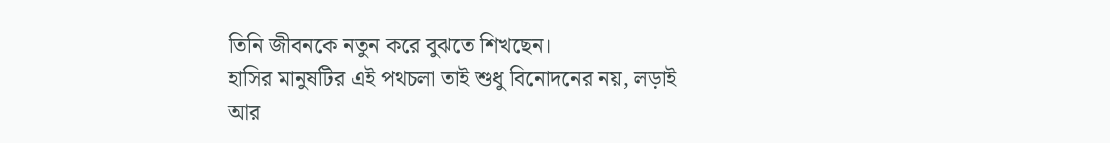তিনি জীবনকে নতুন করে বুঝতে শিখছেন।
হাসির মানুষটির এই পথচলা তাই শুধু বিনোদনের নয়, লড়াই আর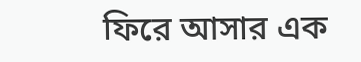ফিরে আসার এক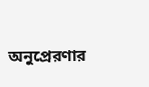অনুপ্রেরণার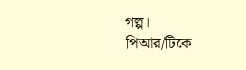গল্প।
পিআর/টিকে